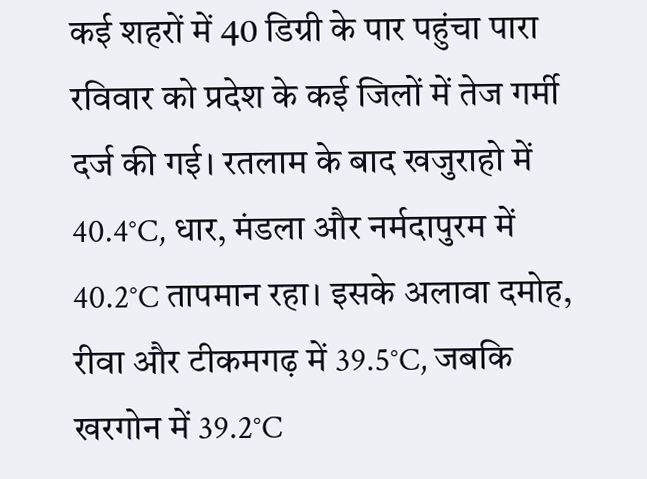कई शहरों में 40 डिग्री के पार पहुंचा पारा
रविवार को प्रदेश के कई जिलों में तेज गर्मी दर्ज की गई। रतलाम के बाद खजुराहो में 40.4°C, धार, मंडला और नर्मदापुरम में 40.2°C तापमान रहा। इसके अलावा दमोह, रीवा और टीकमगढ़ में 39.5°C, जबकि खरगोन में 39.2°C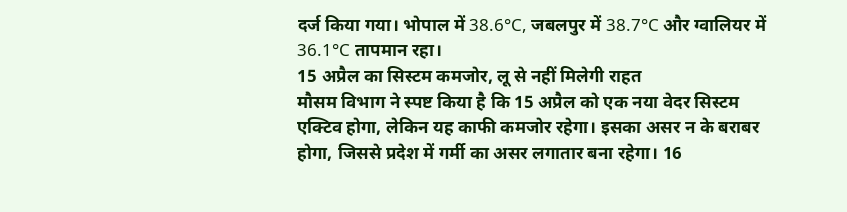दर्ज किया गया। भोपाल में 38.6°C, जबलपुर में 38.7°C और ग्वालियर में 36.1°C तापमान रहा।
15 अप्रैल का सिस्टम कमजोर, लू से नहीं मिलेगी राहत
मौसम विभाग ने स्पष्ट किया है कि 15 अप्रैल को एक नया वेदर सिस्टम एक्टिव होगा, लेकिन यह काफी कमजोर रहेगा। इसका असर न के बराबर होगा, जिससे प्रदेश में गर्मी का असर लगातार बना रहेगा। 16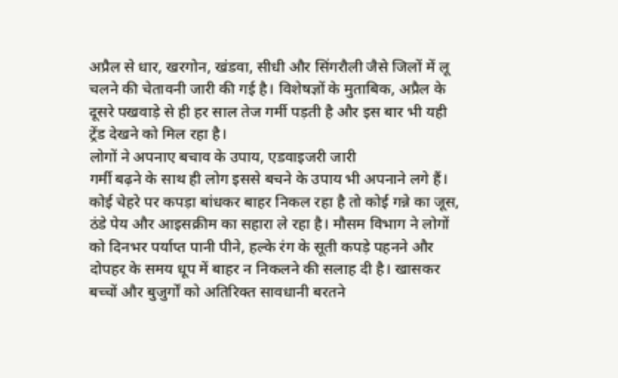अप्रैल से धार, खरगोन, खंडवा, सीधी और सिंगरौली जैसे जिलों में लू चलने की चेतावनी जारी की गई है। विशेषज्ञों के मुताबिक, अप्रैल के दूसरे पखवाड़े से ही हर साल तेज गर्मी पड़ती है और इस बार भी यही ट्रेंड देखने को मिल रहा है।
लोगों ने अपनाए बचाव के उपाय, एडवाइजरी जारी
गर्मी बढ़ने के साथ ही लोग इससे बचने के उपाय भी अपनाने लगे हैं। कोई चेहरे पर कपड़ा बांधकर बाहर निकल रहा है तो कोई गन्ने का जूस, ठंडे पेय और आइसक्रीम का सहारा ले रहा है। मौसम विभाग ने लोगों को दिनभर पर्याप्त पानी पीने, हल्के रंग के सूती कपड़े पहनने और दोपहर के समय धूप में बाहर न निकलने की सलाह दी है। खासकर बच्चों और बुजुर्गों को अतिरिक्त सावधानी बरतने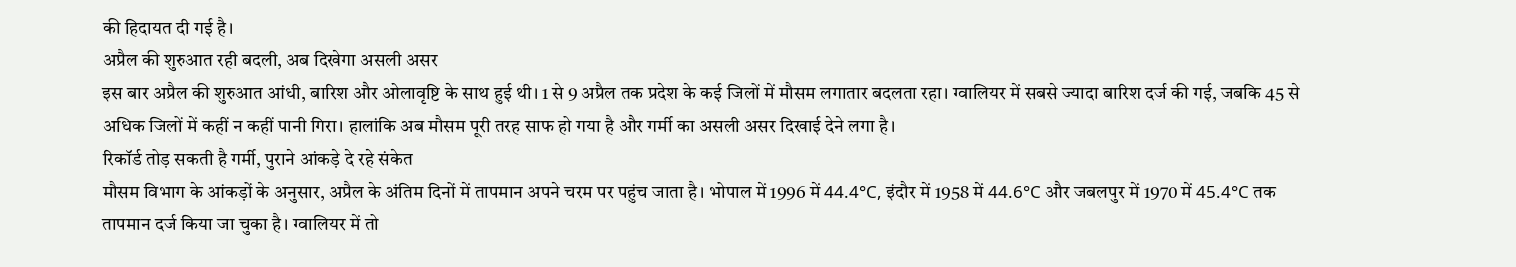की हिदायत दी गई है।
अप्रैल की शुरुआत रही बदली, अब दिखेगा असली असर
इस बार अप्रैल की शुरुआत आंधी, बारिश और ओलावृष्टि के साथ हुई थी। 1 से 9 अप्रैल तक प्रदेश के कई जिलों में मौसम लगातार बदलता रहा। ग्वालियर में सबसे ज्यादा बारिश दर्ज की गई, जबकि 45 से अधिक जिलों में कहीं न कहीं पानी गिरा। हालांकि अब मौसम पूरी तरह साफ हो गया है और गर्मी का असली असर दिखाई देने लगा है।
रिकॉर्ड तोड़ सकती है गर्मी, पुराने आंकड़े दे रहे संकेत
मौसम विभाग के आंकड़ों के अनुसार, अप्रैल के अंतिम दिनों में तापमान अपने चरम पर पहुंच जाता है। भोपाल में 1996 में 44.4°C, इंदौर में 1958 में 44.6°C और जबलपुर में 1970 में 45.4°C तक तापमान दर्ज किया जा चुका है। ग्वालियर में तो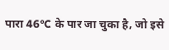पारा 46°C के पार जा चुका है, जो इसे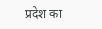प्रदेश का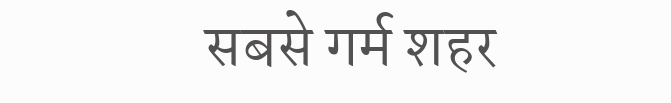सबसे गर्म शहर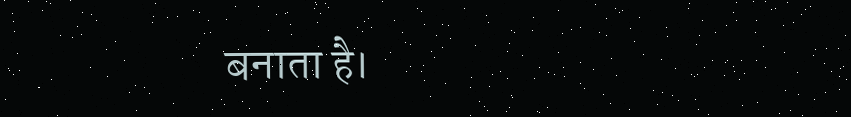बनाता है।